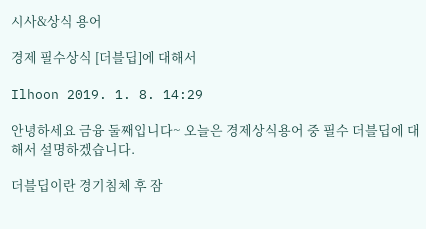시사&상식 용어

경제 필수상식 [더블딥]에 대해서

Ilhoon 2019. 1. 8. 14:29

안녕하세요 금융 둘째입니다~ 오늘은 경제상식용어 중 필수 더블딥에 대해서 설명하겠습니다.

더블딥이란 경기침체 후 잠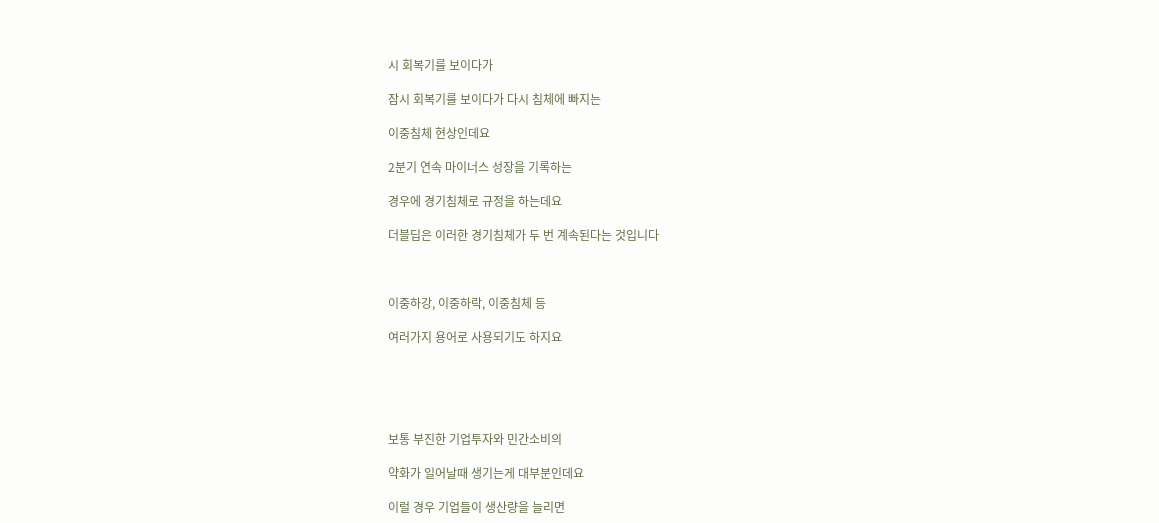시 회복기를 보이다가

잠시 회복기를 보이다가 다시 침체에 빠지는

이중침체 현상인데요

2분기 연속 마이너스 성장을 기록하는

경우에 경기침체로 규정을 하는데요

더블딥은 이러한 경기침체가 두 번 계속된다는 것입니다



이중하강, 이중하락, 이중침체 등

여러가지 용어로 사용되기도 하지요





보통 부진한 기업투자와 민간소비의

약화가 일어날때 생기는게 대부분인데요

이럴 경우 기업들이 생산량을 늘리면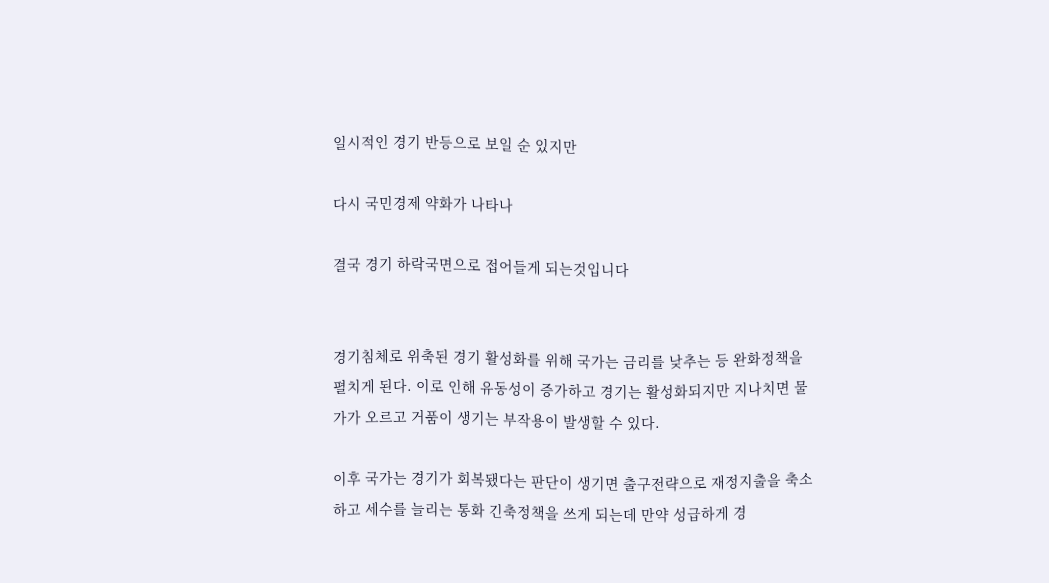일시적인 경기 반등으로 보일 순 있지만

다시 국민경제 약화가 나타나

결국 경기 하락국면으로 접어들게 되는것입니다


경기침체로 위축된 경기 활성화를 위해 국가는 금리를 낮추는 등 완화정책을 펼치게 된다. 이로 인해 유동성이 증가하고 경기는 활성화되지만 지나치면 물가가 오르고 거품이 생기는 부작용이 발생할 수 있다.

이후 국가는 경기가 회복됐다는 판단이 생기면 출구전략으로 재정지출을 축소하고 세수를 늘리는 통화 긴축정책을 쓰게 되는데 만약 성급하게 경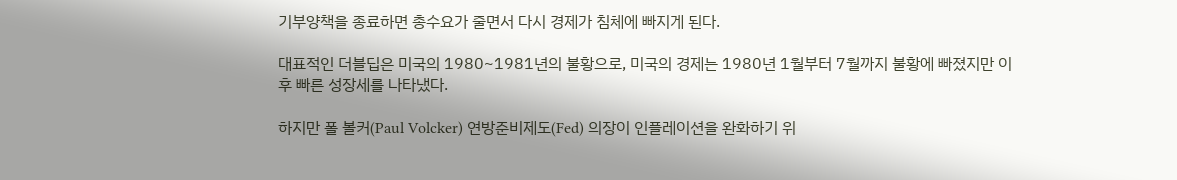기부양책을 종료하면 총수요가 줄면서 다시 경제가 침체에 빠지게 된다.

대표적인 더블딥은 미국의 1980~1981년의 불황으로, 미국의 경제는 1980년 1월부터 7월까지 불황에 빠졌지만 이후 빠른 성장세를 나타냈다.

하지만 폴 볼커(Paul Volcker) 연방준비제도(Fed) 의장이 인플레이션을 완화하기 위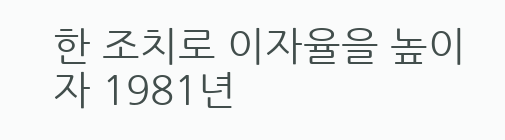한 조치로 이자율을 높이자 1981년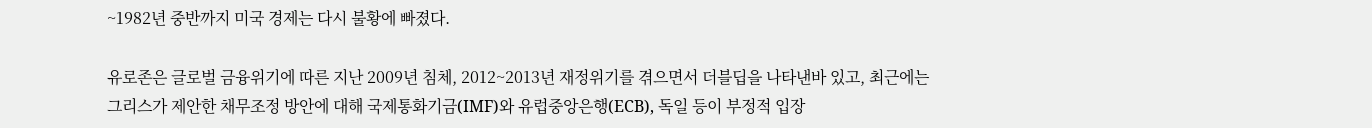~1982년 중반까지 미국 경제는 다시 불황에 빠졌다.

유로존은 글로벌 금융위기에 따른 지난 2009년 침체, 2012~2013년 재정위기를 겪으면서 더블딥을 나타낸바 있고, 최근에는 그리스가 제안한 채무조정 방안에 대해 국제통화기금(IMF)와 유럽중앙은행(ECB), 독일 등이 부정적 입장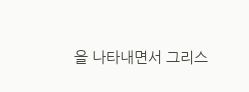을 나타내면서 그리스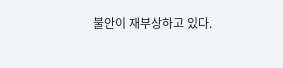불안이 재부상하고 있다.